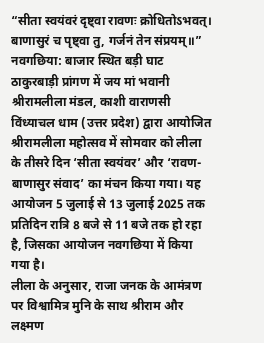“सीता स्वयंवरं दृष्ट्वा रावणः क्रोधितोऽभवत्।
बाणासुरं च पृष्ट्वा तु, गर्जनं तेन संप्रयम्॥”
नवगछिया: बाजार स्थित बड़ी घाट ठाकुरबाड़ी प्रांगण में जय मां भवानी श्रीरामलीला मंडल, काशी वाराणसी विंध्याचल धाम (उत्तर प्रदेश) द्वारा आयोजित श्रीरामलीला महोत्सव में सोमवार को लीला के तीसरे दिन ‘सीता स्वयंवर’ और ‘रावण-बाणासुर संवाद’ का मंचन किया गया। यह आयोजन 5 जुलाई से 13 जुलाई 2025 तक प्रतिदिन रात्रि 8 बजे से 11 बजे तक हो रहा है, जिसका आयोजन नवगछिया में किया गया है।
लीला के अनुसार, राजा जनक के आमंत्रण पर विश्वामित्र मुनि के साथ श्रीराम और लक्ष्मण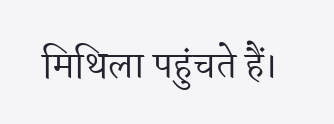मिथिला पहुंचते हैं।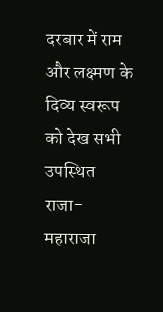दरबार में राम और लक्ष्मण के दिव्य स्वरूप को देख सभी उपस्थित राजा-महाराजा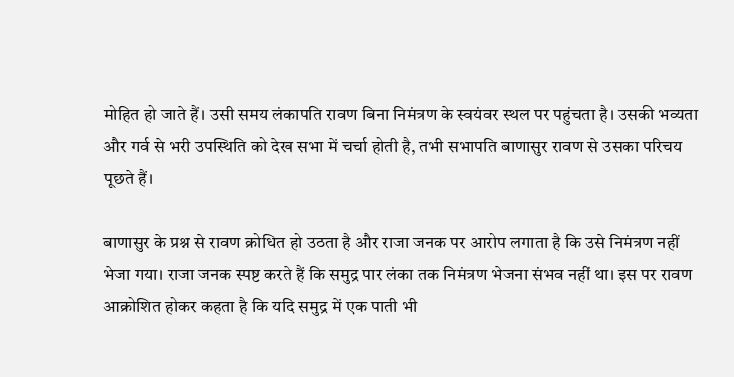मोहित हो जाते हैं। उसी समय लंकापति रावण बिना निमंत्रण के स्वयंवर स्थल पर पहुंचता है। उसकी भव्यता और गर्व से भरी उपस्थिति को देख सभा में चर्चा होती है, तभी सभापति बाणासुर रावण से उसका परिचय पूछते हैं।

बाणासुर के प्रश्न से रावण क्रोधित हो उठता है और राजा जनक पर आरोप लगाता है कि उसे निमंत्रण नहीं भेजा गया। राजा जनक स्पष्ट करते हैं कि समुद्र पार लंका तक निमंत्रण भेजना संभव नहीं था। इस पर रावण आक्रोशित होकर कहता है कि यदि समुद्र में एक पाती भी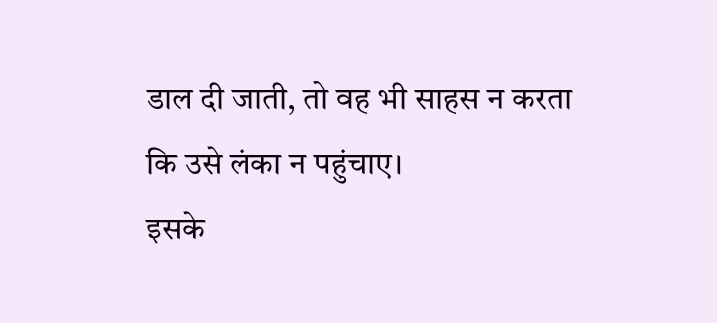डाल दी जाती, तो वह भी साहस न करता कि उसे लंका न पहुंचाए।
इसके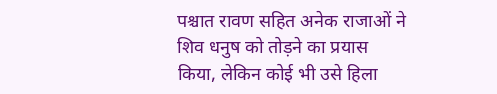पश्चात रावण सहित अनेक राजाओं ने शिव धनुष को तोड़ने का प्रयास किया, लेकिन कोई भी उसे हिला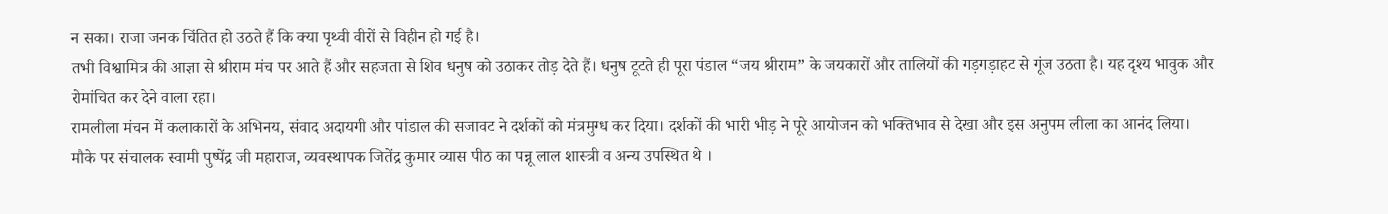न सका। राजा जनक चिंतित हो उठते हैं कि क्या पृथ्वी वीरों से विहीन हो गई है।
तभी विश्वामित्र की आज्ञा से श्रीराम मंच पर आते हैं और सहजता से शिव धनुष को उठाकर तोड़ देते हैं। धनुष टूटते ही पूरा पंडाल “जय श्रीराम” के जयकारों और तालियों की गड़गड़ाहट से गूंज उठता है। यह दृश्य भावुक और रोमांचित कर देने वाला रहा।
रामलीला मंचन में कलाकारों के अभिनय, संवाद अदायगी और पांडाल की सजावट ने दर्शकों को मंत्रमुग्ध कर दिया। दर्शकों की भारी भीड़ ने पूरे आयोजन को भक्तिभाव से देखा और इस अनुपम लीला का आनंद लिया।
मौके पर संचालक स्वामी पुष्पेंद्र जी महाराज, व्यवस्थापक जितेंद्र कुमार व्यास पीठ का पन्नू लाल शास्त्री व अन्य उपस्थित थे ।